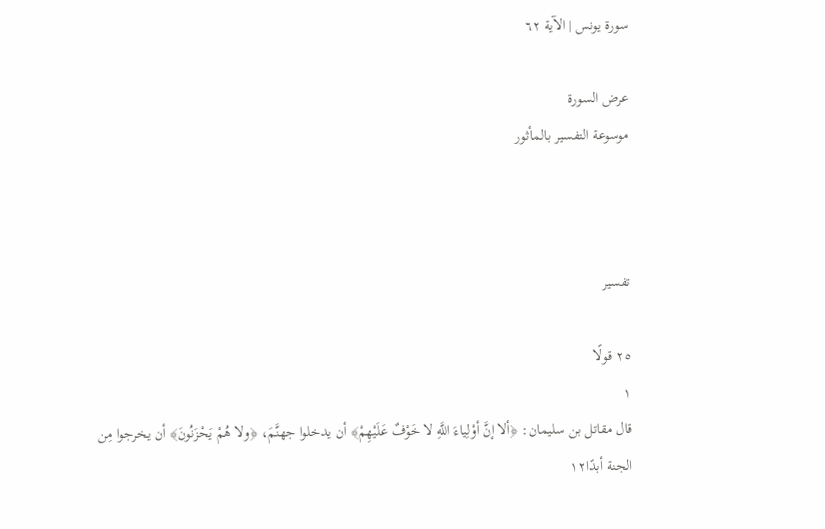سورة يونس | الآية ٦٢

عرض السورة
موسوعة التفسير بالمأثور



تفسير

٢٥ قولًا
١
قال مقاتل بن سليمان: ﴿ألا إنَّ أوْلِياءَ اللَّهِ لا خَوْفٌ عَلَيْهِمْ﴾ أن يدخلوا جهنَّمَ، ﴿ولا هُمْ يَحْزَنُونَ﴾ أن يخرجوا مِن الجنة أبدًا١٢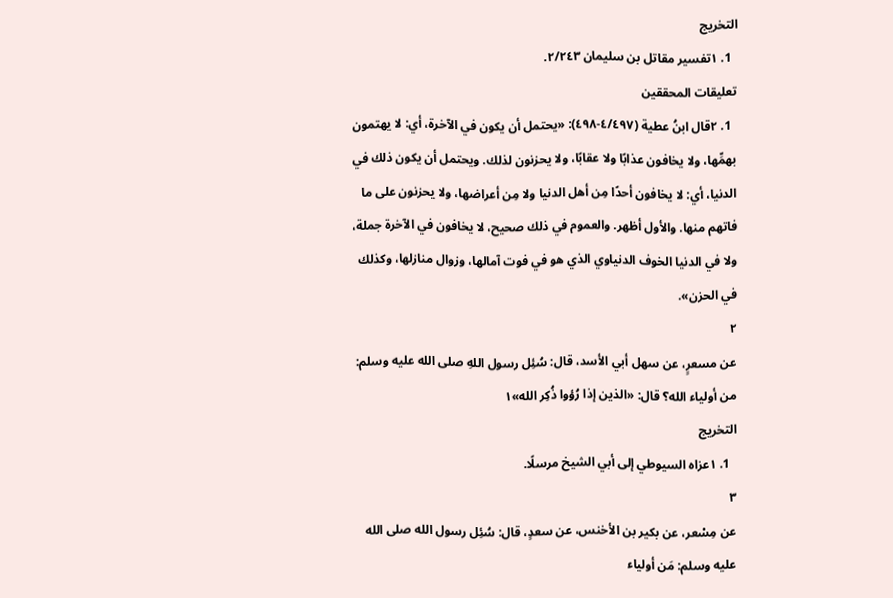التخريج
  1. ١تفسير مقاتل بن سليمان ٢/٢٤٣.
تعليقات المحققين
  1. ٢قال ابنُ عطية (٤/٤٩٧-٤٩٨): «يحتمل أن يكون في الآخرة، أي: لا يهتمون بهمِّها، ولا يخافون عذابًا ولا عقابًا، ولا يحزنون لذلك. ويحتمل أن يكون ذلك في الدنيا، أي: لا يخافون أحدًا مِن أهل الدنيا ولا مِن أعراضها، ولا يحزنون على ما فاتهم منها. والأول أظهر. والعموم في ذلك صحيح، لا يخافون في الآخرة جملة، ولا في الدنيا الخوف الدنياوي الذي هو في فوت آمالها، وزوال منازلها، وكذلك في الحزن».
٢
عن مسعرٍ، عن سهل أبي الأسد، قال: سُئِل رسول اللهِ صلى الله عليه وسلم: من أولياء الله؟ قال: «الذين إذا رُؤوا ذُكِر الله»١
التخريج
  1. ١عزاه السيوطي إلى أبي الشيخ مرسلًا.
٣
عن مِسْعر، عن بكير بن الأخنس، عن سعدٍ، قال: سُئِل رسول الله صلى الله عليه وسلم: مَن أولياء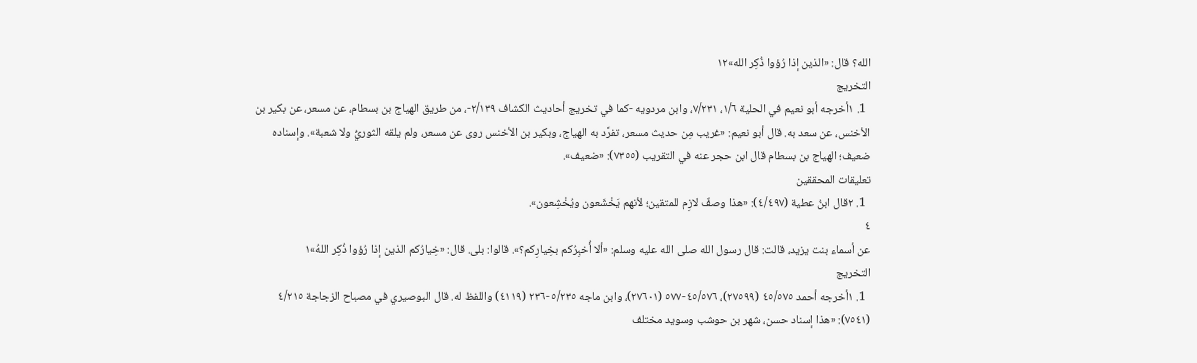الله؟ قال: «الذين إذا رُؤوا ذُكِر الله»١٢
التخريج
  1. ١أخرجه أبو نعيم في الحلية ١/٦، ٧/٢٣١، وابن مردويه -كما في تخريج أحاديث الكشاف ٢/١٣٩-، من طريق الهياج بن بسطام، عن مسعر، عن بكير بن الأخنس، عن سعد به. قال أبو نعيم: «غريب مِن حديث مسعر، تفرَّد به الهياج، وبكير بن الأخنس روى عن مسعر، ولم يلقه الثوريُّ ولا شعبة». وإسناده ضعيف؛ الهياج بن بسطام قال ابن حجر عنه في التقريب (٧٣٥٥): «ضعيف».
تعليقات المحققين
  1. ٢قال ابنُ عطية (٤/٤٩٧): «هذا وصفٌ لازِم للمتقين؛ لأنهم يَخْشَعون ويُخْشِعون».
٤
عن أسماء بنت يزيد، قالت: قال رسول الله صلى الله عليه وسلم: «ألا أُخبِرُكم بخِيارِكم؟». قالوا: بلى. قال: «خِيارُكم الذين إذا رُؤوا ذُكِر اللهُ»١
التخريج
  1. ١أخرجه أحمد ٤٥/٥٧٥ (٢٧٥٩٩)، ٤٥/٥٧٦-٥٧٧ (٢٧٦٠١)، وابن ماجه ٥/٢٣٥-٢٣٦ (٤١١٩) واللفظ له. قال البوصيري في مصباح الزجاجة ٤/٢١٥ (٧٥٤١): «هذا إسناد حسن، شهر بن حوشب وسويد مختلف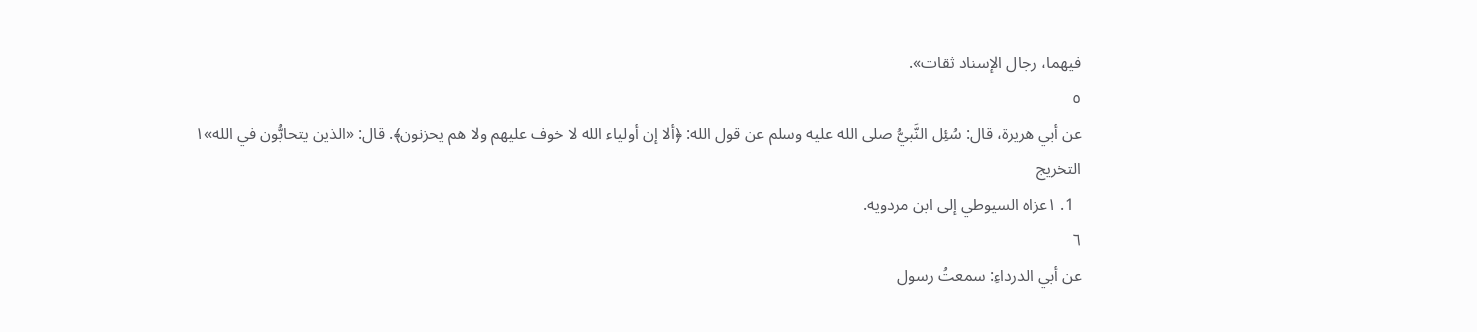فيهما، رجال الإسناد ثقات».
٥
عن أبي هريرة، قال: سُئِل النَّبيُّ صلى الله عليه وسلم عن قول الله: ﴿ألا إن أولياء الله لا خوف عليهم ولا هم يحزنون﴾. قال: «الذين يتحابُّون في الله»١
التخريج
  1. ١عزاه السيوطي إلى ابن مردويه.
٦
عن أبي الدرداءِ: سمعتُ رسول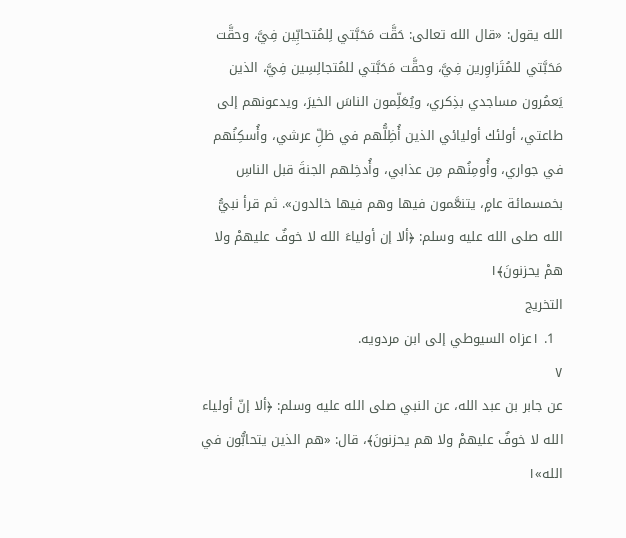الله يقول: «قال الله تعالى: حَقَّت مَحَبَّتي لِلمُتحابِّين فِيَّ، وحقَّت مَحَبَّتي للمُتَزاوِرين فِيَّ، وحقَّت مَحَبَّتي للمُتجالِسِين فِيَّ، الذين يَعمُرون مساجدي بذِكري، ويُعَلِّمون الناسَ الخيرَ، ويدعونهم إلى طاعتي، أولئك أوليائي الذين أُظِلُّهم في ظلِّ عرشي، وأُسكِنُهم في جواري، وأُومِنُهم مِن عذابي، وأُدخِلهم الجنةَ قبل الناسِ بخمسمائة عامٍ، يتنعَّمون فيها وهم فيها خالدون». ثم قرأ نبيُّ الله صلى الله عليه وسلم: ﴿ألا إن أولياءَ الله لا خوفٌ عليهمْ ولا همْ يحزنونَ﴾١
التخريج
  1. ١عزاه السيوطي إلى ابن مردويه.
٧
عن جابر بن عبد الله، عن النبي صلى الله عليه وسلم: ﴿ألا إنّ أولياء الله لا خوفٌ عليهمْ ولا هم يحزنونَ﴾، قال: «هم الذين يتحابُّون في الله»١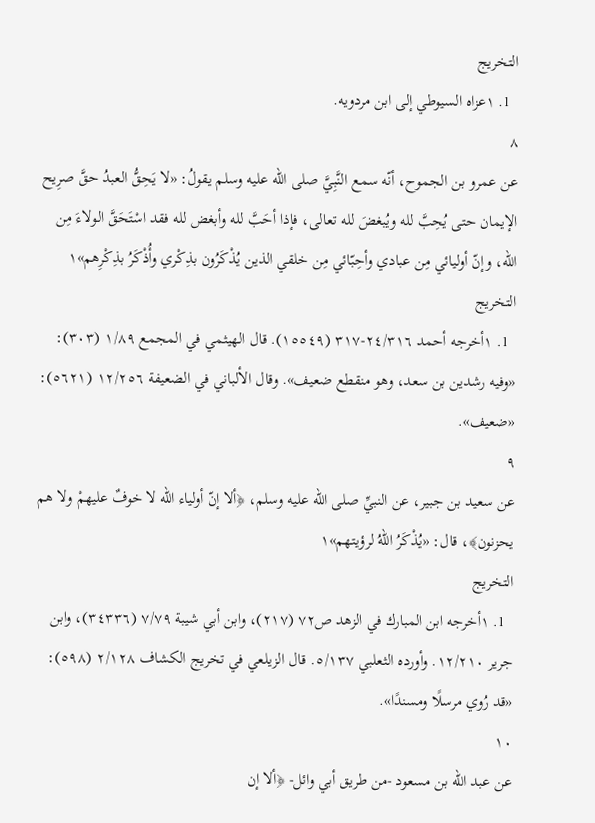التخريج
  1. ١عزاه السيوطي إلى ابن مردويه.
٨
عن عمرو بن الجموح، أنّه سمع النَّبِيَّ صلى الله عليه وسلم يقولُ: «لا يَحِقُّ العبدُ حقَّ صرِيح الإيمان حتى يُحِبَّ لله ويُبغضَ لله تعالى، فإذا أحَبَّ لله وأبغض لله فقد اسْتَحَقَّ الولاءَ مِن الله، وإنّ أوليائي مِن عبادي وأحِبّائي مِن خلقي الذين يُذْكَرُون بذِكْري وأُذْكَرُ بذِكْرِهم»١
التخريج
  1. ١أخرجه أحمد ٢٤/٣١٦-٣١٧ (١٥٥٤٩). قال الهيثمي في المجمع ١/٨٩ (٣٠٣): «وفيه رشدين بن سعد، وهو منقطع ضعيف». وقال الألباني في الضعيفة ١٢/٢٥٦ (٥٦٢١): «ضعيف».
٩
عن سعيد بن جبير، عن النبيِّ صلى الله عليه وسلم، ﴿ألا إنّ أولياء الله لا خوفٌ عليهمْ ولا هم يحزنون﴾، قال: «يُذْكَرُ اللهُ لرؤيتهم»١
التخريج
  1. ١أخرجه ابن المبارك في الزهد ص٧٢ (٢١٧)، وابن أبي شيبة ٧/٧٩ (٣٤٣٣٦)، وابن جرير ١٢/٢١٠. وأورده الثعلبي ٥/١٣٧. قال الزيلعي في تخريج الكشاف ٢/١٢٨ (٥٩٨): «قد رُوي مرسلًا ومسندًا».
١٠
عن عبد الله بن مسعود -من طريق أبي وائل- ﴿ألا إن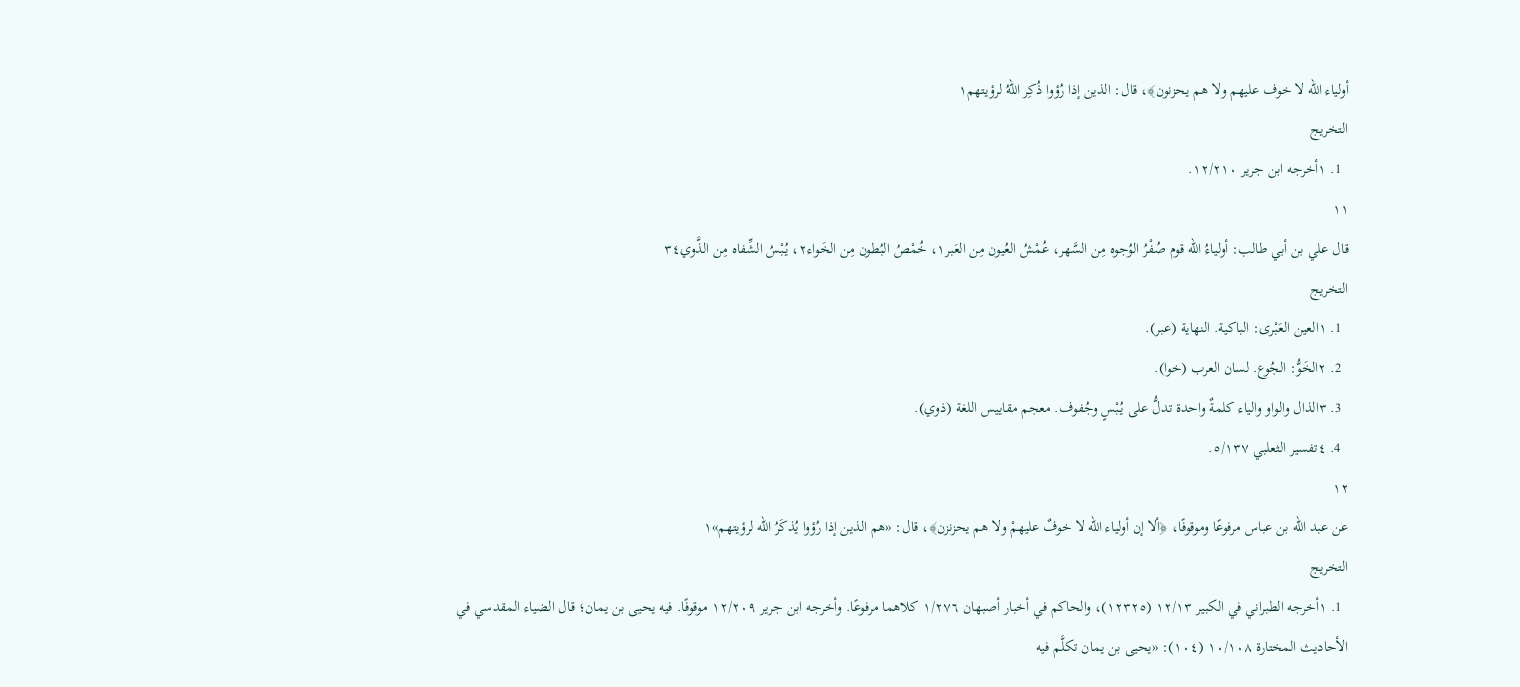أولياء الله لا خوف عليهم ولا هم يحزنون﴾، قال: الذين إذا رُؤوا ذُكِر اللهُ لرؤيتهم١
التخريج
  1. ١أخرجه ابن جرير ١٢/٢١٠.
١١
قال علي بن أبي طالب: أولياءُ الله قوم صُفْرُ الوُجوه مِن السَّهر، عُمْشُ العُيون مِن العَبر١، خُمْصُ البُطون مِن الخَواء٢، يُبْسُ الشِّفاه مِن الذَّوي٣٤
التخريج
  1. ١العين العَبْرى: الباكية. النهاية (عبر).
  2. ٢الخَوُّ: الجُوع. لسان العرب (خوا).
  3. ٣الذال والواو والياء كلمةٌ واحدة تدلُّ على يُبْسٍ وجُفوف. معجم مقاييس اللغة (ذوي).
  4. ٤تفسير الثعلبي ٥/١٣٧.
١٢
عن عبد الله بن عباس مرفوعًا وموقوفًا، ﴿ألا إن أولياء الله لا خوفٌ عليهمْ ولا هم يحزنزن﴾، قال: «هم الذين إذا رُؤوا يُذكَرُ الله لرؤيتهم»١
التخريج
  1. ١أخرجه الطبراني في الكبير ١٢/١٣ (١٢٣٢٥)، والحاكم في أخبار أصبهان ١/٢٧٦ كلاهما مرفوعًا. وأخرجه ابن جرير ١٢/٢٠٩ موقوفًا. فيه يحيى بن يمان؛ قال الضياء المقدسي في الأحاديث المختارة ١٠/١٠٨ (١٠٤): «يحيى بن يمان تكلَّم فيه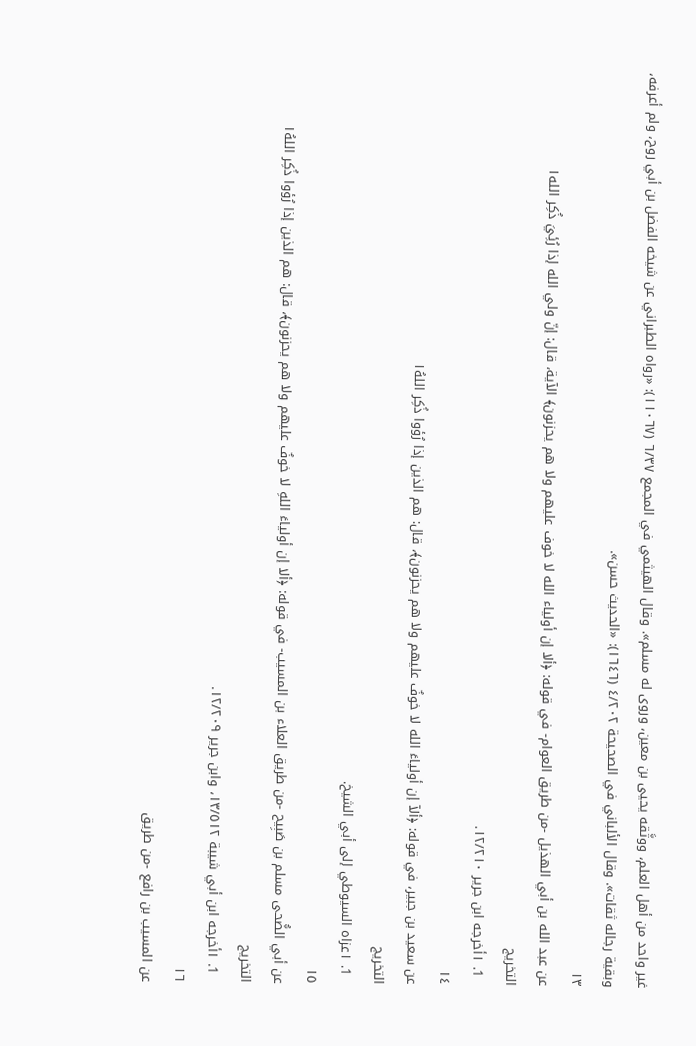غير واحد من أهل العلم، ووثَّقه يحيى بن معين، وروى له مسلم». وقال الهيثمي في المجمع ٦/٣٧ (١١٠٦٧): «رواه الطبراني عن شيخه الفضل بن أبي روح، ولم أعرفه، وبقية رجاله ثقات». وقال الألباني في الصحيحة ٤/٢٠٢ (١٦٤٦): «الحديث حسن».
١٣
عن عبد الله بن أبي الهذيل -من طريق العوام- في قوله: ﴿ألا إن أولياء الله لا خوف عليهم ولا هم يحزنون﴾ الآية، قال: إنّ ولي الله إذا رُئِيَ ذُكِر الله١
التخريج
  1. ١أخرجه ابن جرير ١٢/٢١٠.
١٤
عن سعيد بن جبير، في قوله: ﴿ألآ إن أولياءَ الله لا خوفٌ عليهم ولا هم يحزنون﴾، قال: هم الذين إذا رُؤوا ذُكِر اللهُ١
التخريج
  1. ١عزاه السيوطي إلى أبي الشيخ.
١٥
عن أبي الضُّحى مسلم بن صَبِيح -من طريق العلاء بن المسيب- في قوله: ﴿ألا إن أولياءَ اللهِ لا خوفٌ عليهم ولا هم يحزنون﴾، قال: هم الذين إذا رُؤوا ذُكِر اللهُ١
التخريج
  1. ١أخرجه ابن أبي شيبة ١٣/٥١٢، وابن جرير ١٢/٢٠٩.
١٦
عن المسيب بن رافع -من طريق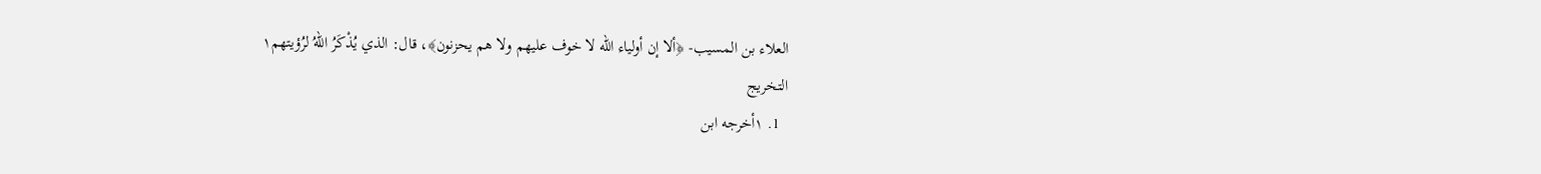العلاء بن المسيب- ﴿ألا إن أولياء الله لا خوف عليهم ولا هم يحزنون﴾، قال: الذي يُذْكَرُ اللهُ لرُؤيتهم١
التخريج
  1. ١أخرجه ابن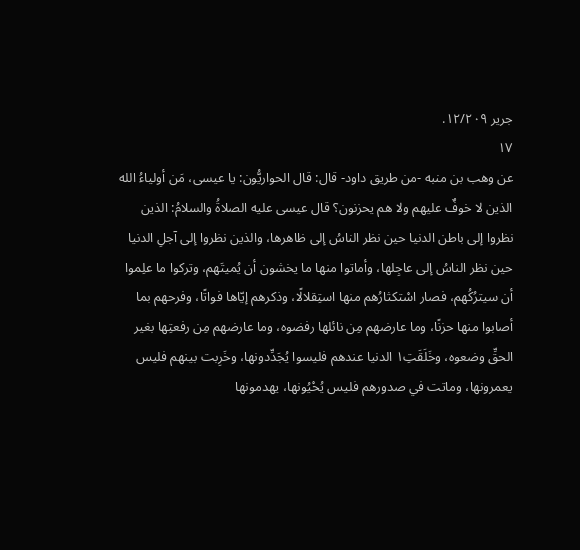جرير ١٢/٢٠٩.
١٧
عن وهب بن منبه -من طريق داود- قال: قال الحواريُّون: يا عيسى، مَن أولياءُ الله الذين لا خوفٌ عليهم ولا هم يحزنون؟ قال عيسى عليه الصلاةُ والسلامُ: الذين نظروا إلى باطن الدنيا حين نظر الناسُ إلى ظاهرها، والذين نظروا إلى آجلِ الدنيا حين نظر الناسُ إلى عاجِلها، وأماتوا منها ما يخشون أن يُميتَهم، وتركوا ما علِموا أن سيترُكُهم، فصار اسْتكثارُهم منها استِقلالًا، وذكرهم إيّاها فواتًا، وفرحهم بما أصابوا منها حزنًا، وما عارضهم مِن نائلها رفضوه، وما عارضهم مِن رفعتِها بغير الحقِّ وضعوه، وخَلَقَتِ١ الدنيا عندهم فليسوا يُجَدِّدونها، وخَرِبت بينهم فليس يعمرونها، وماتت في صدورهم فليس يُحْيُونها، يهدمونها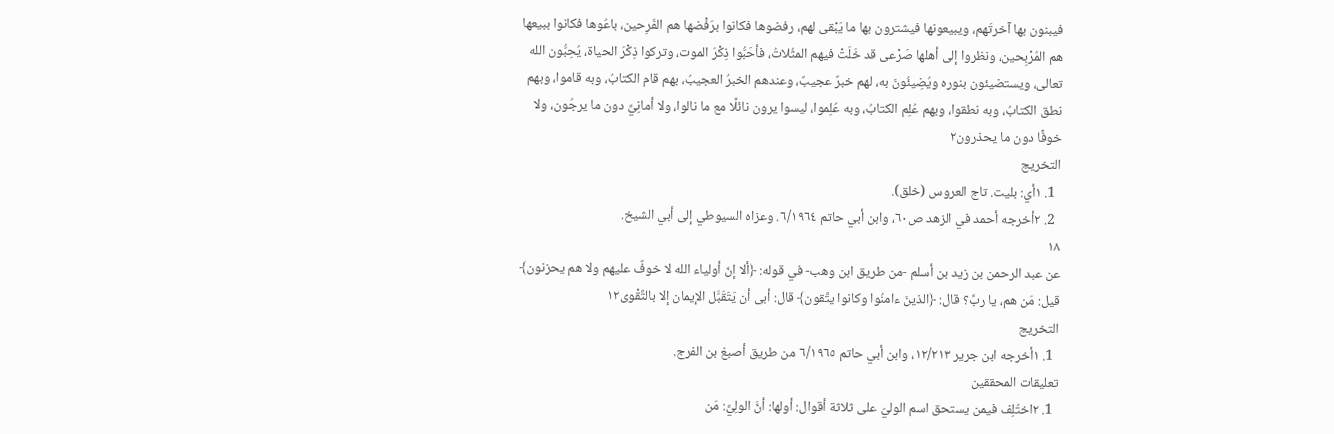فيبنون بها آخرتَهم، ويبيعونها فيشترون بها ما يَبْقى لهم، رفضوها فكانوا برَفْضها هم الفَرِحين، باعُوها فكانوا ببيعها هم المُرْبِحين، ونظروا إلى أهلها صَرْعى قد خَلَتْ فيهم المثُلاتُ، فأحَبُّوا ذِكْرَ الموت، وتركوا ذِكْرَ الحياة، يُحِبُّون الله تعالى، ويستضيئون بنوره ويُضِيئُونَ به، لهم خبرٌ عجيبٌ، وعندهم الخبرُ العجيبُ، بهم قام الكتابُ، وبه قاموا، وبهم نطق الكتابُ، وبه نطقوا، وبهم عُلِم الكتابُ، وبه عُلِموا، ليسوا يرون نائلًا مع ما نالوا، ولا أمانِيَّ دون ما يرجُون، ولا خوفًا دون ما يحذرون٢
التخريج
  1. ١أي: بليت. تاج العروس (خلق).
  2. ٢أخرجه أحمد في الزهد ص٦٠، وابن أبي حاتم ٦/١٩٦٤. وعزاه السيوطي إلى أبي الشيخ.
١٨
عن عبد الرحمن بن زيد بن أسلم -من طريق ابن وهب- في قوله: ﴿ألا إنّ أولياء الله لا خوفٌ عليهم ولا هم يحزنون﴾ قيل: مَن هم، يا ربِّ؟ قال: ﴿الذينَ ءامنُوا وكانوا يتَّقون﴾ قال: أبى أن يَتَقَبَّل الإيمان إلا بالتَّقْوى١٢
التخريج
  1. ١أخرجه ابن جرير ١٢/٢١٣، وابن أبي حاتم ٦/١٩٦٥ من طريق أصبغ بن الفرج.
تعليقات المحققين
  1. ٢اختُلِف فيمن يستحق اسم الوليّ على ثلاثة أقوال: أولها: أنَّ الولِيَّ: مَن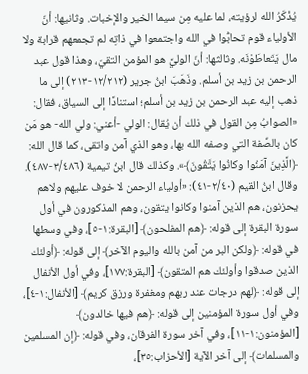يُذْكَرُ الله لرؤيته، لما عليه مِن سيما الخير والإخبات. وثانيها: أنّ الأولياء قوم تحابُّوا في الله واجتمعوا في ذاتِه لم تجمعهم قرابة ولا مال يَتَعاطَوْنَه. وثالثها: أنّ الوليَّ هو المؤمن التقيّ، وهذا قول عبد الرحمن بن زيد بن أسلم. وذَهَبَ ابنُ جرير (١٢/٢١٢-٢١٣) إلى ما ذهب إليه عبد الرحمن بن زيد بن أسلم؛ استنادًا إلى السياق، فقال: «الصوابُ مِن القول في ذلك أن يُقال: الولي -أعني: ولي الله- هو مَن كان بالصِّفة التي وصفه الله بها، وهو الذي آمن واتقى، كما قال الله: ﴿الَّذِينَ آمَنُوا وكانُوا يَتَّقُونَ﴾». وكذلك قال ابنُ تيمية (٣/٤٨٦-٤٨٧). وقال ابنُ القيم (٢/٤٠-٤١): «أولياء الرحمن لا خوف عليهم ولاهم يحزنون، هم الذين آمنوا وكانوا يتقون، وهم المذكورون في أول سورة البقرة إلى قوله: ﴿هم المفلحون﴾ [البقرة:١-٥]، وفي وسطها في قوله: ﴿ولكن البر من آمن بالله واليوم الآخر﴾ إلى قوله: ﴿أولئك الذين صدقوا وأولئك هم المتقون﴾ [البقرة:١٧٧]، وفي أول الأنفال إلى قوله: ﴿لهم درجات عند ربهم ومغفرة ورزق كريم﴾ [الأنفال:١-٤]، وفي أول سورة المؤمنين إلى قوله: ﴿هم فيها خالدون﴾ [المؤمنون:١-١١]، وفي آخر سورة الفرقان، وفي قوله: ﴿إن المسلمين والمسلمات﴾ إلى آخر الآية [الأحزاب:٣٥]،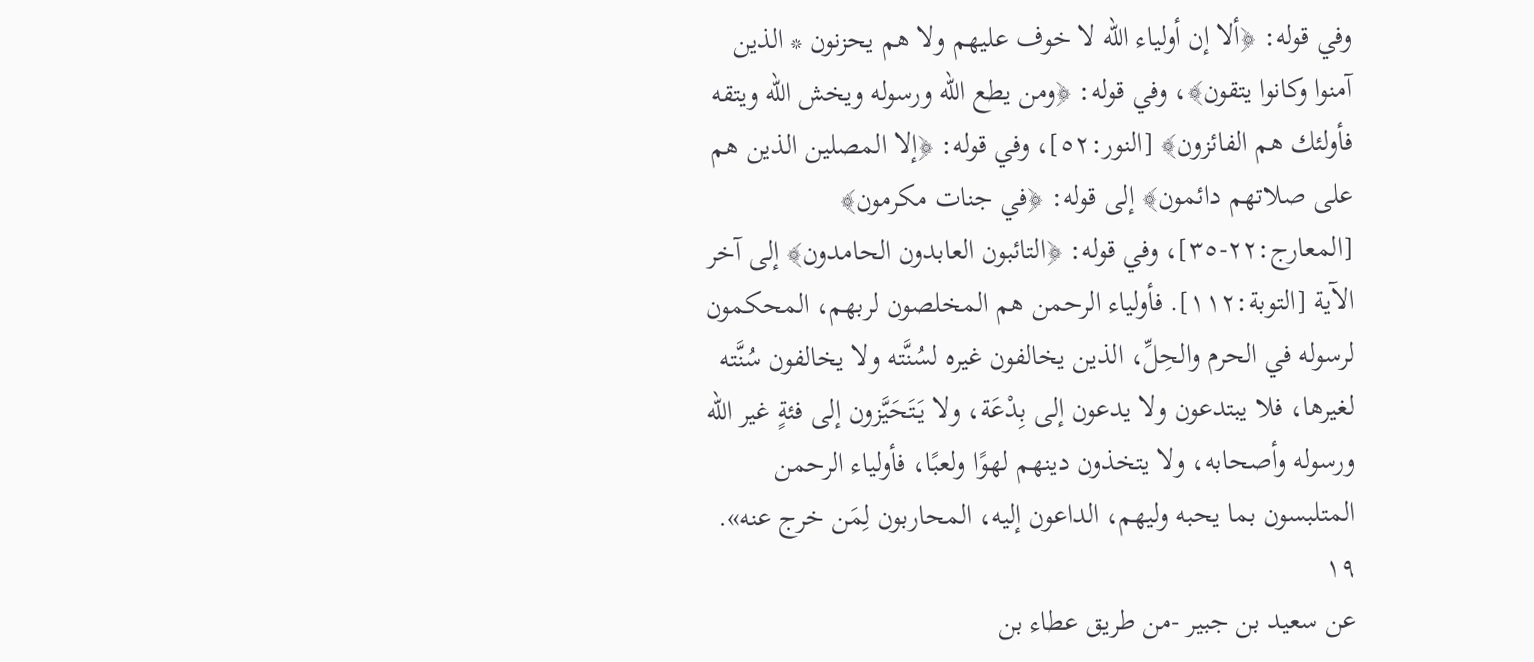وفي قوله: ﴿ألا إن أولياء الله لا خوف عليهم ولا هم يحزنون * الذين آمنوا وكانوا يتقون﴾، وفي قوله: ﴿ومن يطع الله ورسوله ويخش الله ويتقه فأولئك هم الفائزون﴾ [النور:٥٢]، وفي قوله: ﴿إلا المصلين الذين هم على صلاتهم دائمون﴾ إلى قوله: ﴿في جنات مكرمون﴾ [المعارج:٢٢-٣٥]، وفي قوله: ﴿التائبون العابدون الحامدون﴾ إلى آخر الآية [التوبة:١١٢]. فأولياء الرحمن هم المخلصون لربهم، المحكمون لرسوله في الحرم والحِلِّ، الذين يخالفون غيره لسُنَّته ولا يخالفون سُنَّته لغيرها، فلا يبتدعون ولا يدعون إلى بِدْعَة، ولا يَتَحَيَّزون إلى فئةٍ غير الله ورسوله وأصحابه، ولا يتخذون دينهم لهوًا ولعبًا، فأولياء الرحمن المتلبسون بما يحبه وليهم، الداعون إليه، المحاربون لِمَن خرج عنه».
١٩
عن سعيد بن جبير -من طريق عطاء بن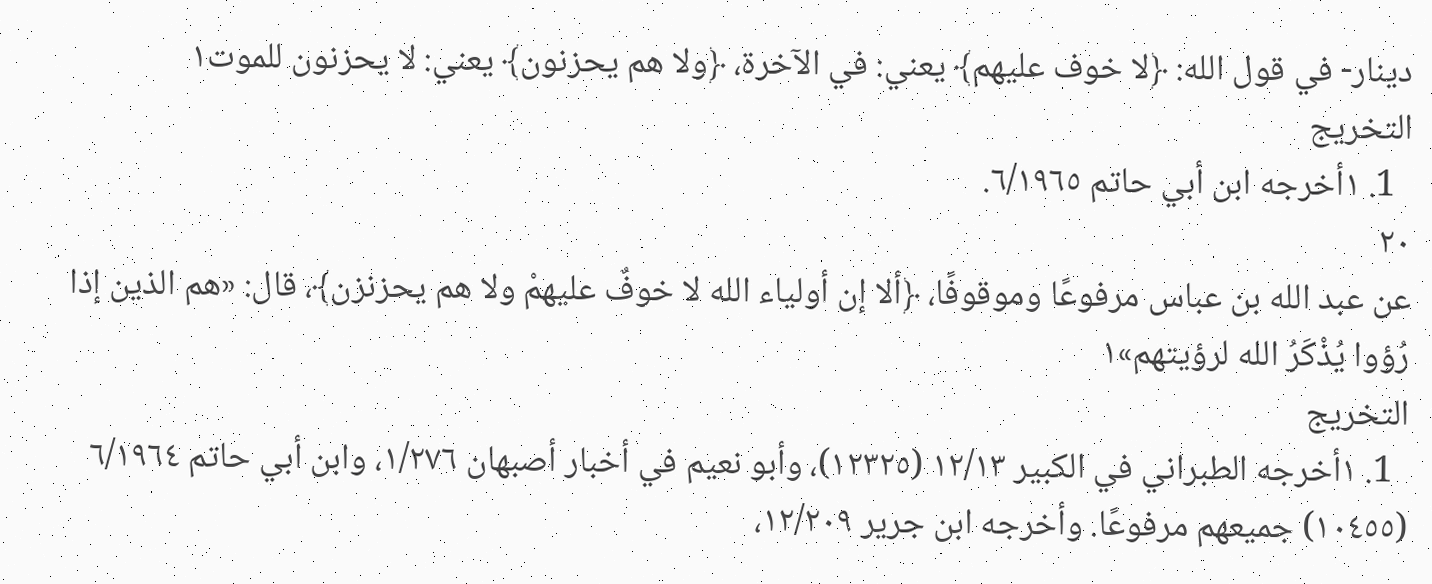دينار- في قول الله: ﴿لا خوف عليهم﴾ يعني: في الآخرة، ﴿ولا هم يحزنون﴾ يعني: لا يحزنون للموت١
التخريج
  1. ١أخرجه ابن أبي حاتم ٦/١٩٦٥.
٢٠
عن عبد الله بن عباس مرفوعًا وموقوفًا، ﴿ألا إن أولياء الله لا خوفٌ عليهمْ ولا هم يحزنزن﴾، قال: «هم الذين إذا رُؤوا يُذْكَرُ الله لرؤيتهم»١
التخريج
  1. ١أخرجه الطبراني في الكبير ١٢/١٣ (١٢٣٢٥)، وأبو نعيم في أخبار أصبهان ١/٢٧٦، وابن أبي حاتم ٦/١٩٦٤ (١٠٤٥٥) جميعهم مرفوعًا. وأخرجه ابن جرير ١٢/٢٠٩،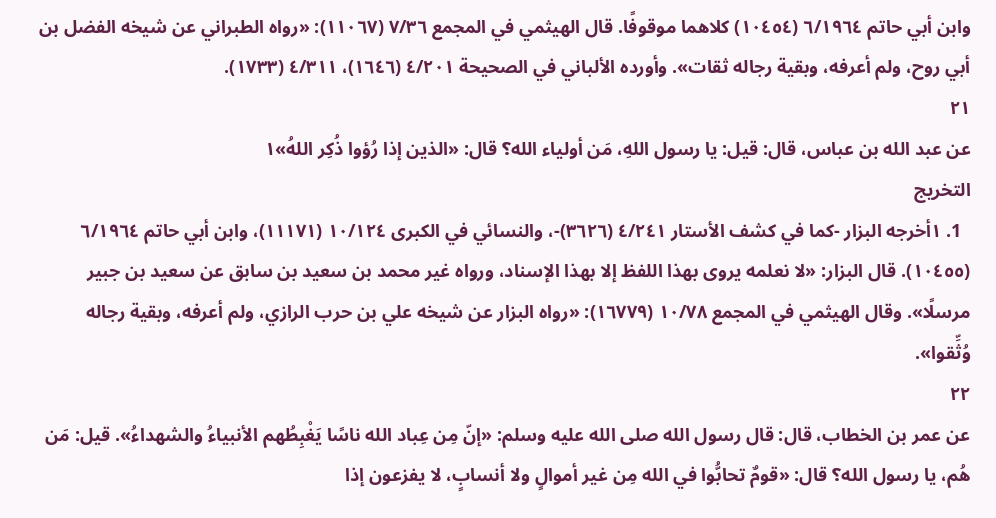وابن أبي حاتم ٦/١٩٦٤ (١٠٤٥٤) كلاهما موقوفًا. قال الهيثمي في المجمع ٧/٣٦ (١١٠٦٧): «رواه الطبراني عن شيخه الفضل بن أبي روح، ولم أعرفه، وبقية رجاله ثقات». وأورده الألباني في الصحيحة ٤/٢٠١ (١٦٤٦)، ٤/٣١١ (١٧٣٣).
٢١
عن عبد الله بن عباس، قال: قيل: يا رسول اللهِ، مَن أولياء الله؟ قال: «الذين إذا رُؤوا ذُكِر اللهُ»١
التخريج
  1. ١أخرجه البزار -كما في كشف الأستار ٤/٢٤١ (٣٦٢٦)-، والنسائي في الكبرى ١٠/١٢٤ (١١١٧١)، وابن أبي حاتم ٦/١٩٦٤ (١٠٤٥٥). قال البزار: «لا نعلمه يروى بهذا اللفظ إلا بهذا الإسناد، ورواه غير محمد بن سعيد بن سابق عن سعيد بن جبير مرسلًا». وقال الهيثمي في المجمع ١٠/٧٨ (١٦٧٧٩): «رواه البزار عن شيخه علي بن حرب الرازي، ولم أعرفه، وبقية رجاله وُثِّقوا».
٢٢
عن عمر بن الخطاب، قال: قال رسول الله صلى الله عليه وسلم: «إنّ مِن عِباد الله ناسًا يَغْبِطُهم الأنبياءُ والشهداءُ». قيل: مَن هُم، يا رسول الله؟ قال: «قومٌ تحابُّوا في الله مِن غير أموالٍ ولا أنسابٍ، لا يفزعون إذا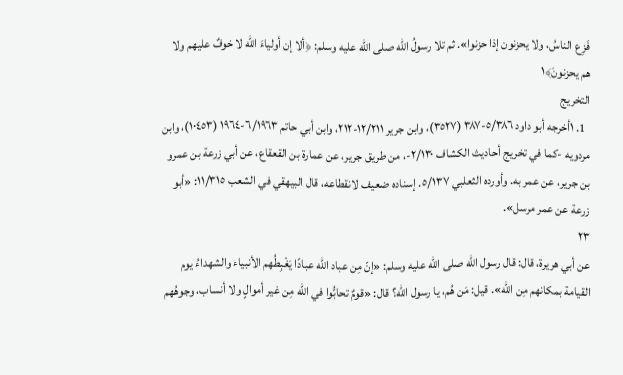فَزِع الناسُ، ولا يحزنون إذا حزنوا». ثم تلا رسولُ الله صلى الله عليه وسلم: ﴿ألا إن أولياءَ الله لا خوفٌ عليهم ولا هم يحزنونَ﴾١
التخريج
  1. ١أخرجه أبو داود ٥/٣٨٦-٣٨٧ (٣٥٢٧)، وابن جرير ١٢/٢١١-٢١٢، وابن أبي حاتم ٦/١٩٦٣-١٩٦٤ (١٠٤٥٣)، وابن مردويه -كما في تخريج أحاديث الكشاف ٢/١٣٠-، من طريق جرير، عن عمارة بن القعقاع، عن أبي زرعة بن عمرو بن جرير، عن عمر به. وأورده الثعلبي ٥/١٣٧. إسناده ضعيف لانقطاعه، قال البيهقي في الشعب ١١/٣١٥: «أبو زرعة عن عمر مرسل».
٢٣
عن أبي هريرة، قال: قال رسول الله صلى الله عليه وسلم: «إنّ مِن عباد الله عبادًا يَغْبِطُهم الأنبياء والشهداءُ يوم القيامة بمكانهم مِن الله». قيل: مَن هُم، يا رسول الله؟ قال: «قومٌ تحابُّوا في الله مِن غير أموالٍ ولا أنساب، وجوهُهم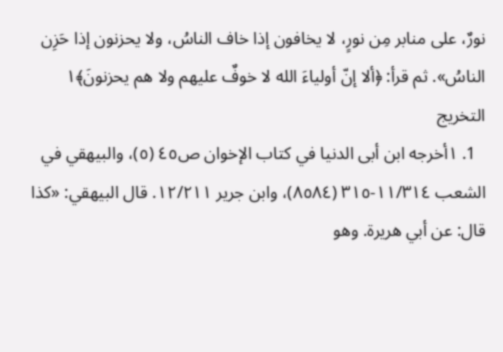نورٌ، على منابر مِن نورٍ، لا يخافون إذا خاف الناسُ، ولا يحزنون إذا حَزِن الناسُ». ثم قرأ: ﴿ألا إنّ أولياءَ الله لا خوفٌ عليهم ولا هم يحزنونَ﴾١
التخريج
  1. ١أخرجه ابن أبى الدنيا في كتاب الإخوان ص٤٥ (٥)، والبيهقي في الشعب ١١/٣١٤-٣١٥ (٨٥٨٤)، وابن جرير ١٢/٢١١. قال البيهقي: «كذا قال: عن أبي هريرة. وهو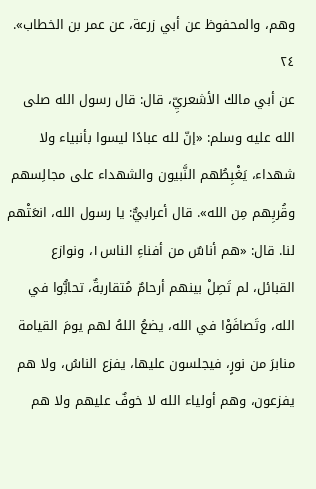وهم، والمحفوظ عن أبي زرعة، عن عمر بن الخطاب».
٢٤
عن أبي مالك الأشعريِّ، قال: قال رسول الله صلى الله عليه وسلم: «إنّ لله عبادًا ليسوا بأنبياء ولا شهداء، يَغْبِطُهم النَّبيون والشهداء على مجالِسهم وقُربِهم مِن الله». قال أعرابيٌّ: يا رسول الله، انعَتْهم لنا. قال: «هم أناسٌ من أفناءِ الناس١، ونوازع القبائل، لم تَصِلْ بينهم أرحامٌ مُتقاربةٌ، تحابُّوا في الله، وتَصافَوْا في الله، يضعُ اللهُ لهم يومَ القيامة منابرَ من نورٍ، فيجلسون عليها، يفزع الناسُ، ولا هم يفزعون، وهم أولياء الله لا خوفٌ عليهم ولا هم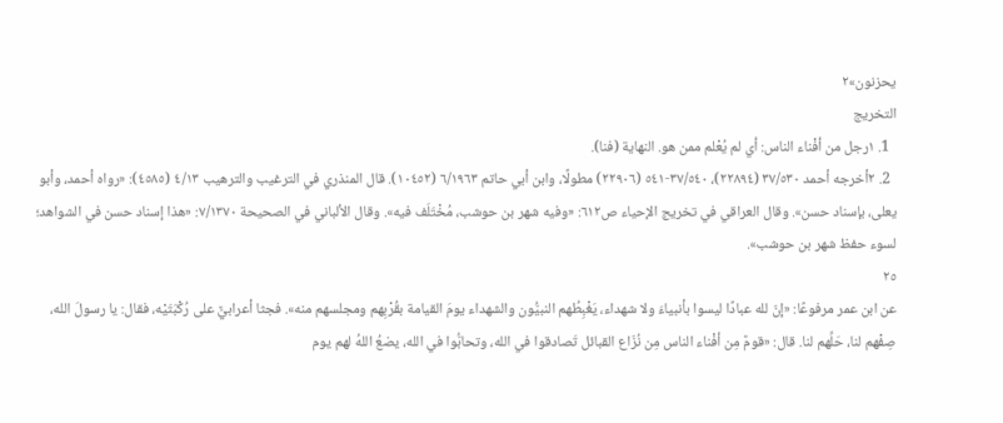يحزنون»٢
التخريج
  1. ١رجل من أفْناء الناس: أي لم يُعْلم ممن هو. النهاية (فنا).
  2. ٢أخرجه أحمد ٣٧/٥٣٠ (٢٢٨٩٤)، ٣٧/٥٤٠-٥٤١ (٢٢٩٠٦) مطولًا، وابن أبي حاتم ٦/١٩٦٣ (١٠٤٥٢). قال المنذري في الترغيب والترهيب ٤/١٣ (٤٥٨٥): «رواه أحمد، وأبو يعلى، بإسناد حسن». وقال العراقي في تخريج الإحياء ص٦١٢: «وفيه شهر بن حوشب، مُخْتَلَف فيه». وقال الألباني في الصحيحة ٧/١٣٧٠: «هذا إسناد حسن في الشواهد؛ لسوء حفظ شهر بن حوشب».
٢٥
عن ابن عمر مرفوعًا: «إنّ لله عبادًا ليسوا بأنبياءَ ولا شهداء، يَغْبِطُهم النبيُّون والشهداء يومَ القيامة بقُرْبِهم ومجلسهم منه». فجثا أعرابيٌّ على رُكْبَتَيْه، فقال: يا رسولَ الله، صِفْهم لنا، حَلِّهم لنا. قال: «قومٌ مِن أفْناء الناس مِن نُزّاع القبائل تَصادقوا في الله، وتحابُّوا في الله، يضعُ اللهُ لهم يوم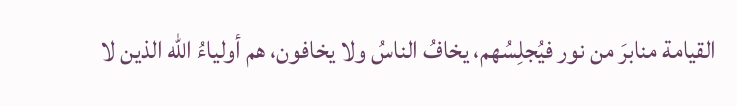القيامة منابرَ من نور فيُجلِسُهم، يخافُ الناسُ ولا يخافون، هم أولياءُ الله الذين لا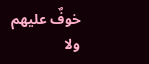خوفٌ عليهم ولا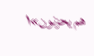هم يحزنون»١